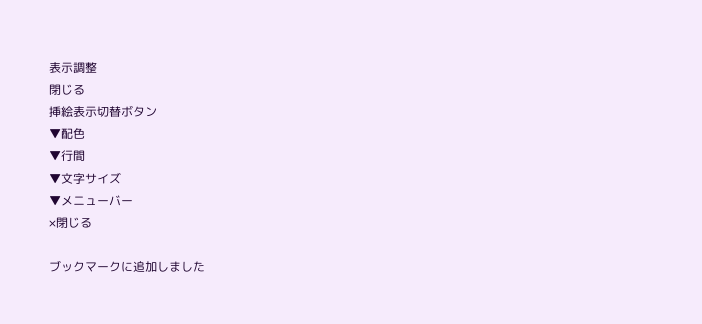表示調整
閉じる
挿絵表示切替ボタン
▼配色
▼行間
▼文字サイズ
▼メニューバー
×閉じる

ブックマークに追加しました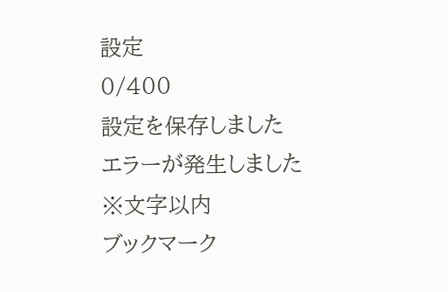設定
0/400
設定を保存しました
エラーが発生しました
※文字以内
ブックマーク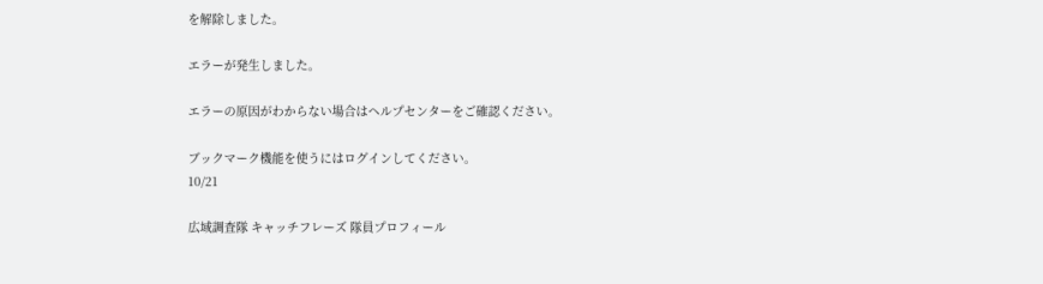を解除しました。

エラーが発生しました。

エラーの原因がわからない場合はヘルプセンターをご確認ください。

ブックマーク機能を使うにはログインしてください。
10/21

広域調査隊 キャッチフレーズ 隊員プロフィール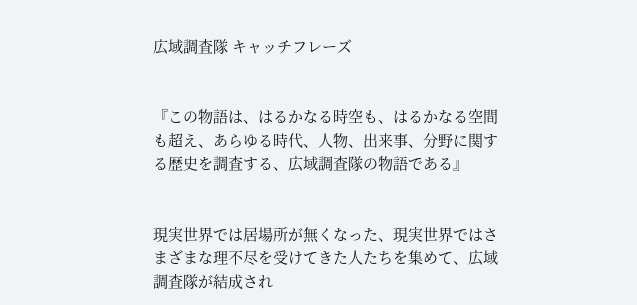広域調査隊 キャッチフレーズ


『この物語は、はるかなる時空も、はるかなる空間も超え、あらゆる時代、人物、出来事、分野に関する歴史を調査する、広域調査隊の物語である』


現実世界では居場所が無くなった、現実世界ではさまざまな理不尽を受けてきた人たちを集めて、広域調査隊が結成され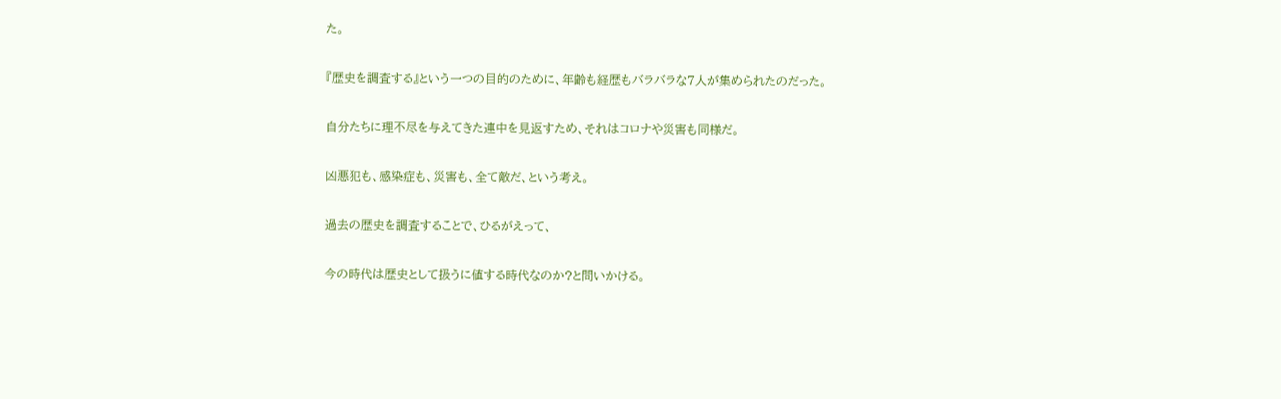た。

『歴史を調査する』という一つの目的のために、年齢も経歴もバラバラな7人が集められたのだった。

自分たちに理不尽を与えてきた連中を見返すため、それはコロナや災害も同様だ。

凶悪犯も、感染症も、災害も、全て敵だ、という考え。

過去の歴史を調査することで、ひるがえって、

今の時代は歴史として扱うに値する時代なのか?と問いかける。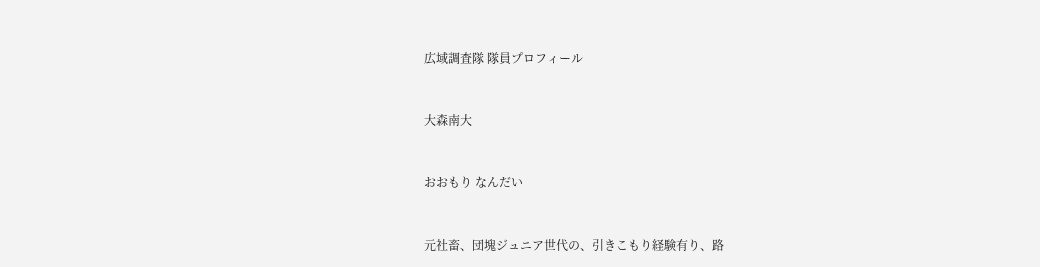広域調査隊 隊員プロフィール


大森南大


おおもり なんだい


元社畜、団塊ジュニア世代の、引きこもり経験有り、路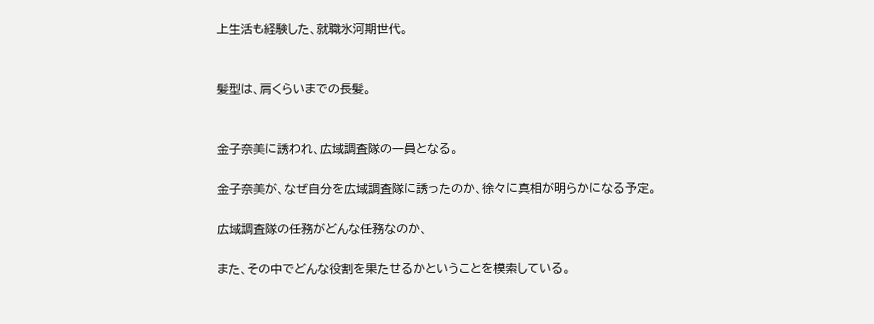上生活も経験した、就職氷河期世代。


髪型は、肩くらいまでの長髪。


金子奈美に誘われ、広域調査隊の一員となる。

金子奈美が、なぜ自分を広域調査隊に誘ったのか、徐々に真相が明らかになる予定。

広域調査隊の任務がどんな任務なのか、

また、その中でどんな役割を果たせるかということを模索している。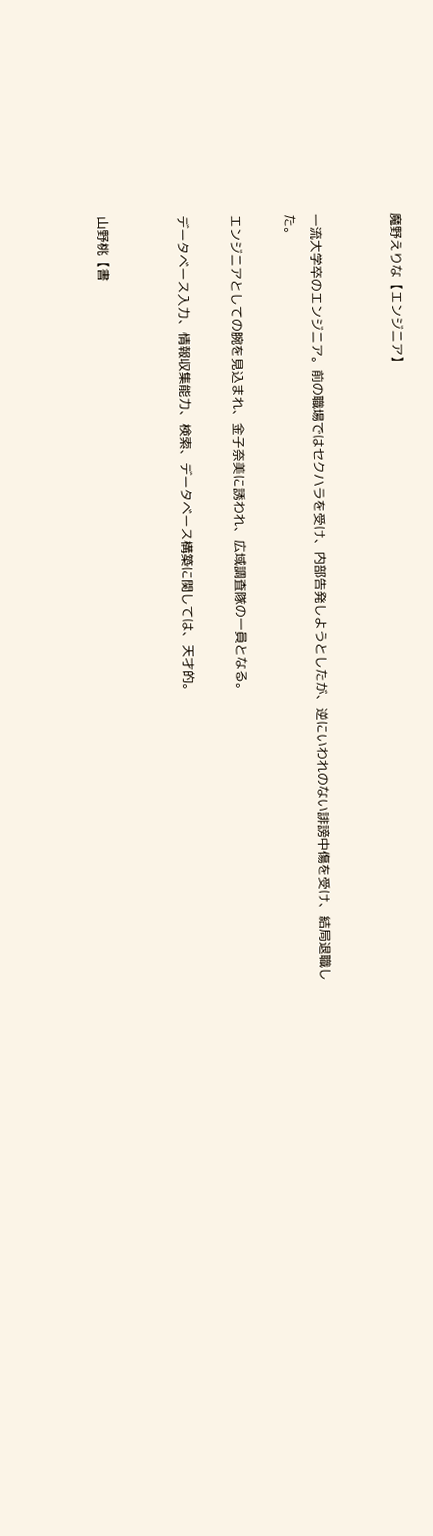魔野えりな【エンジニア】


一流大学卒のエンジニア。前の職場ではセクハラを受け、内部告発しようとしたが、逆にいわれのない誹謗中傷を受け、結局退職した。

エンジニアとしての腕を見込まれ、金子奈美に誘われ、広域調査隊の一員となる。

データベース入力、情報収集能力、検索、データベース構築に関しては、天才的。


山野桃【書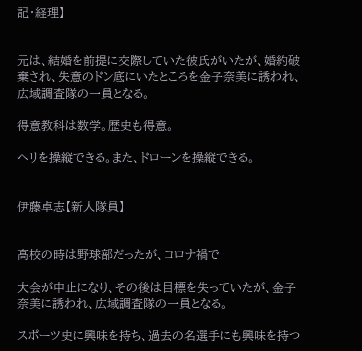記・経理】


元は、結婚を前提に交際していた彼氏がいたが、婚約破棄され、失意のドン底にいたところを金子奈美に誘われ、広域調査隊の一員となる。

得意教科は数学。歴史も得意。

ヘリを操縦できる。また、ドローンを操縦できる。


伊藤卓志【新人隊員】


高校の時は野球部だったが、コロナ禍で

大会が中止になり、その後は目標を失っていたが、金子奈美に誘われ、広域調査隊の一員となる。

スポーツ史に興味を持ち、過去の名選手にも興味を持つ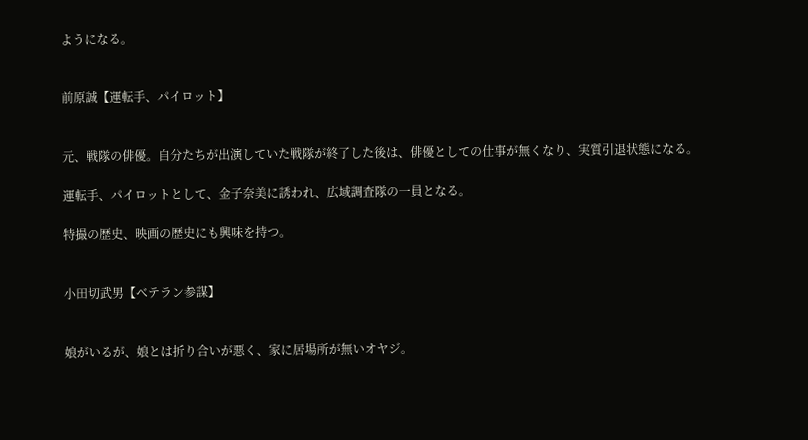ようになる。


前原誠【運転手、パイロット】


元、戦隊の俳優。自分たちが出演していた戦隊が終了した後は、俳優としての仕事が無くなり、実質引退状態になる。

運転手、パイロットとして、金子奈美に誘われ、広域調査隊の一員となる。

特撮の歴史、映画の歴史にも興味を持つ。


小田切武男【ベテラン参謀】


娘がいるが、娘とは折り合いが悪く、家に居場所が無いオヤジ。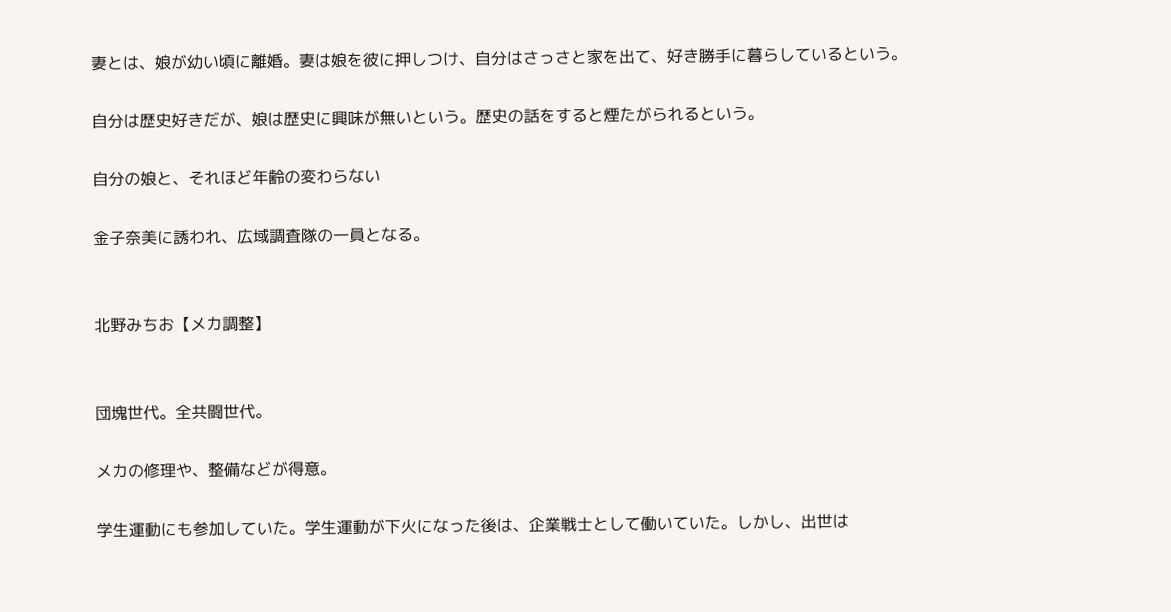妻とは、娘が幼い頃に離婚。妻は娘を彼に押しつけ、自分はさっさと家を出て、好き勝手に暮らしているという。

自分は歴史好きだが、娘は歴史に興味が無いという。歴史の話をすると煙たがられるという。

自分の娘と、それほど年齢の変わらない

金子奈美に誘われ、広域調査隊の一員となる。


北野みちお【メカ調整】


団塊世代。全共闘世代。

メカの修理や、整備などが得意。

学生運動にも参加していた。学生運動が下火になった後は、企業戦士として働いていた。しかし、出世は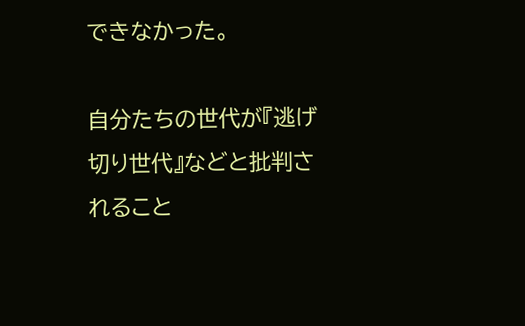できなかった。

自分たちの世代が『逃げ切り世代』などと批判されること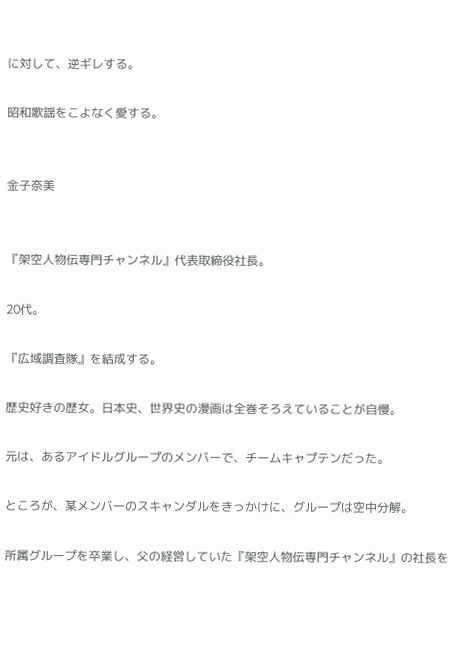に対して、逆ギレする。

昭和歌謡をこよなく愛する。


金子奈美


『架空人物伝専門チャンネル』代表取締役社長。

20代。

『広域調査隊』を結成する。

歴史好きの歴女。日本史、世界史の漫画は全巻そろえていることが自慢。

元は、あるアイドルグループのメンバーで、チームキャプテンだった。

ところが、某メンバーのスキャンダルをきっかけに、グループは空中分解。

所属グループを卒業し、父の経営していた『架空人物伝専門チャンネル』の社長を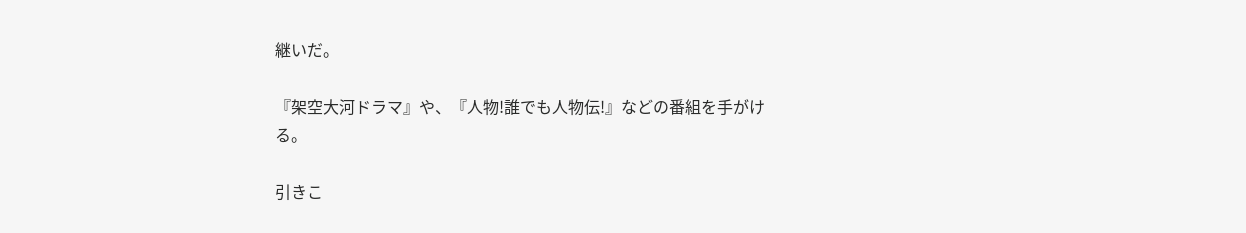継いだ。

『架空大河ドラマ』や、『人物!誰でも人物伝!』などの番組を手がける。

引きこ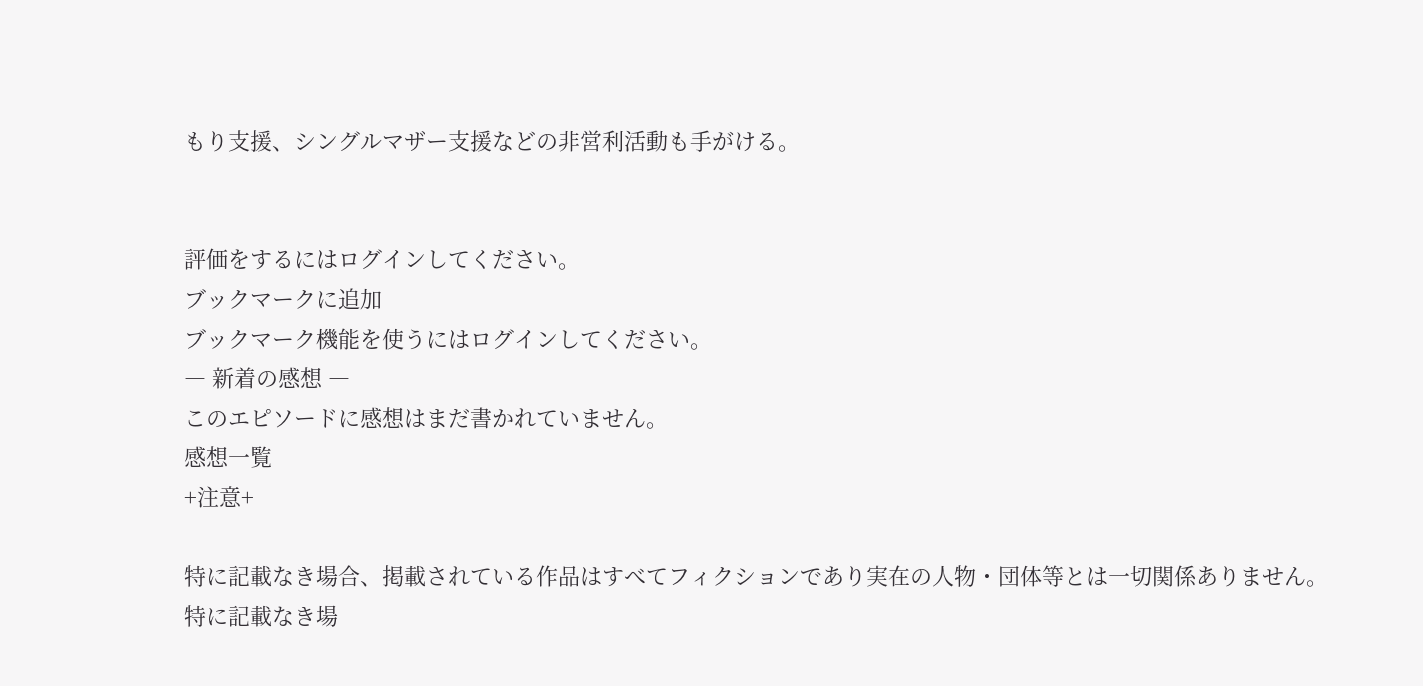もり支援、シングルマザー支援などの非営利活動も手がける。


評価をするにはログインしてください。
ブックマークに追加
ブックマーク機能を使うにはログインしてください。
― 新着の感想 ―
このエピソードに感想はまだ書かれていません。
感想一覧
+注意+

特に記載なき場合、掲載されている作品はすべてフィクションであり実在の人物・団体等とは一切関係ありません。
特に記載なき場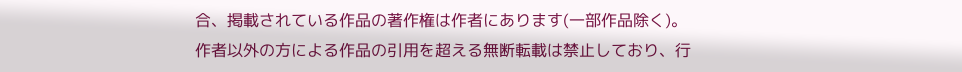合、掲載されている作品の著作権は作者にあります(一部作品除く)。
作者以外の方による作品の引用を超える無断転載は禁止しており、行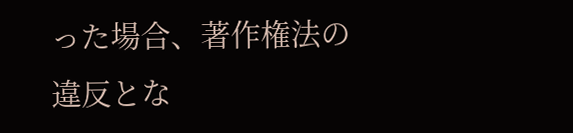った場合、著作権法の違反とな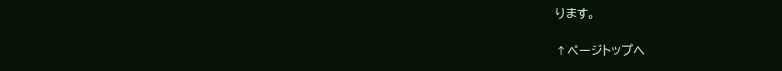ります。

↑ページトップへ